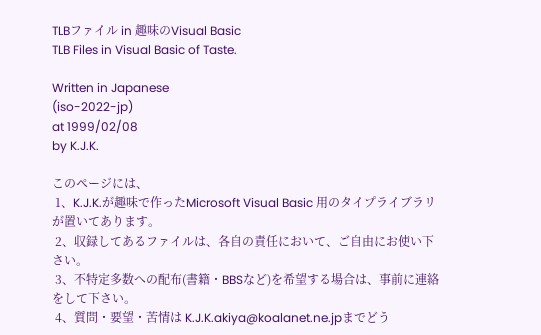TLBファイル in 趣味のVisual Basic
TLB Files in Visual Basic of Taste.

Written in Japanese
(iso-2022-jp)
at 1999/02/08
by K.J.K.

このページには、
 1、K.J.K.が趣味で作ったMicrosoft Visual Basic 用のタイプライブラリが置いてあります。
 2、収録してあるファイルは、各自の責任において、ご自由にお使い下さい。
 3、不特定多数への配布(書籍・BBSなど)を希望する場合は、事前に連絡をして下さい。
 4、質問・要望・苦情は K.J.K.akiya@koalanet.ne.jpまでどう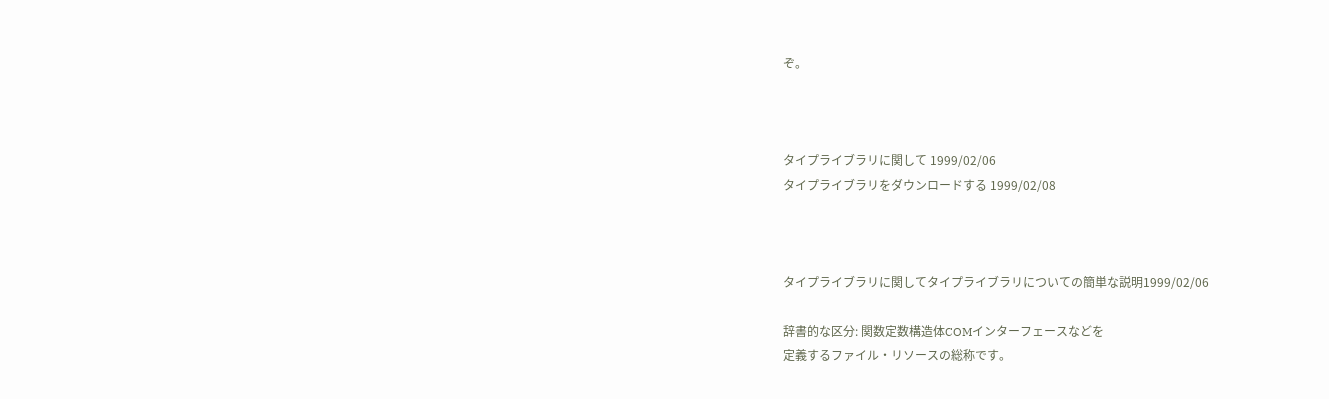ぞ。



タイプライブラリに関して 1999/02/06
タイプライブラリをダウンロードする 1999/02/08



タイプライブラリに関してタイプライブラリについての簡単な説明1999/02/06

辞書的な区分: 関数定数構造体COMインターフェースなどを
定義するファイル・リソースの総称です。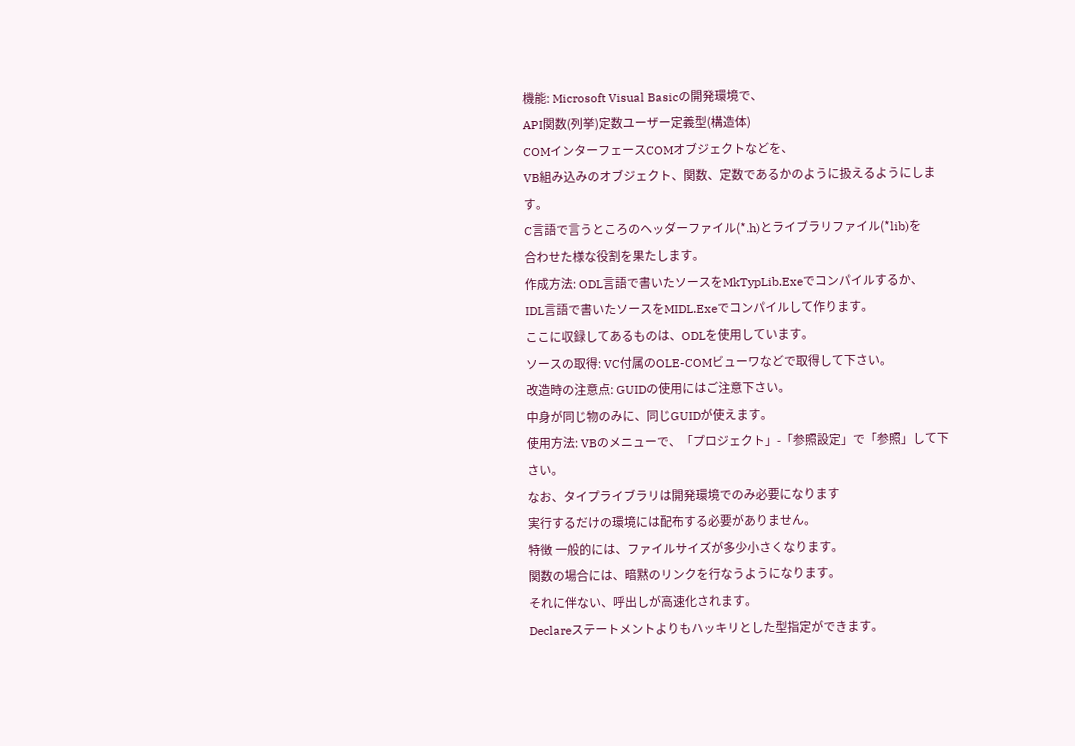機能: Microsoft Visual Basicの開発環境で、
API関数(列挙)定数ユーザー定義型(構造体)
COMインターフェースCOMオブジェクトなどを、
VB組み込みのオブジェクト、関数、定数であるかのように扱えるようにします。
C言語で言うところのヘッダーファイル(*.h)とライブラリファイル(*lib)を
合わせた様な役割を果たします。
作成方法: ODL言語で書いたソースをMkTypLib.Exeでコンパイルするか、
IDL言語で書いたソースをMIDL.Exeでコンパイルして作ります。
ここに収録してあるものは、ODLを使用しています。
ソースの取得: VC付属のOLE-COMビューワなどで取得して下さい。
改造時の注意点: GUIDの使用にはご注意下さい。
中身が同じ物のみに、同じGUIDが使えます。
使用方法: VBのメニューで、「プロジェクト」-「参照設定」で「参照」して下さい。
なお、タイプライブラリは開発環境でのみ必要になります
実行するだけの環境には配布する必要がありません。
特徴 一般的には、ファイルサイズが多少小さくなります。
関数の場合には、暗黙のリンクを行なうようになります。
それに伴ない、呼出しが高速化されます。
Declareステートメントよりもハッキリとした型指定ができます。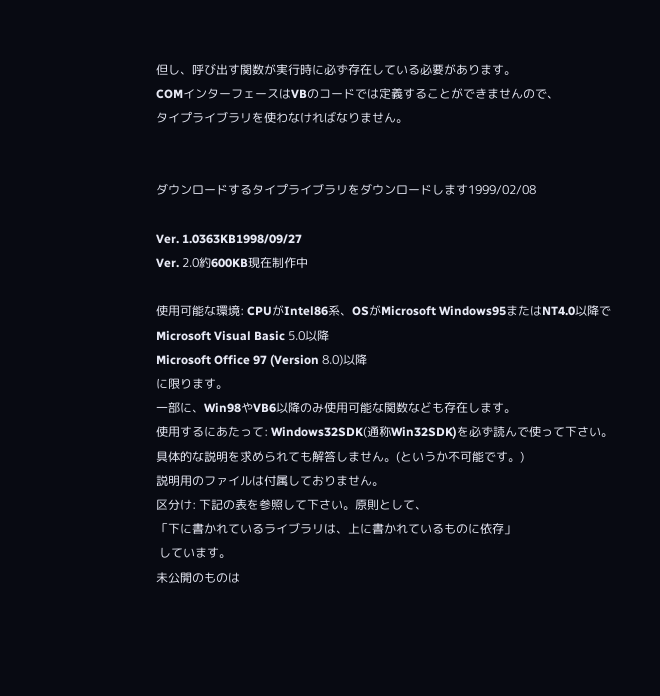但し、呼び出す関数が実行時に必ず存在している必要があります。
COMインターフェースはVBのコードでは定義することができませんので、
タイプライブラリを使わなければなりません。


ダウンロードするタイプライブラリをダウンロードします1999/02/08

Ver. 1.0363KB1998/09/27
Ver. 2.0約600KB現在制作中

使用可能な環境: CPUがIntel86系、OSがMicrosoft Windows95またはNT4.0以降で
Microsoft Visual Basic 5.0以降
Microsoft Office 97 (Version 8.0)以降
に限ります。
一部に、Win98やVB6以降のみ使用可能な関数なども存在します。
使用するにあたって: Windows32SDK(通称Win32SDK)を必ず読んで使って下さい。
具体的な説明を求められても解答しません。(というか不可能です。)
説明用のファイルは付属しておりません。
区分け: 下記の表を参照して下さい。原則として、
「下に書かれているライブラリは、上に書かれているものに依存」
 しています。
未公開のものは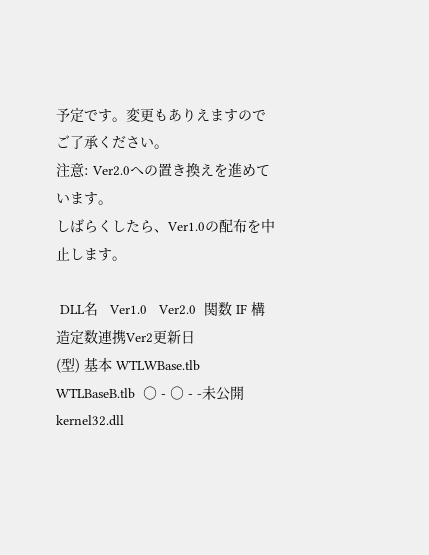予定です。変更もありえますのでご了承ください。
注意: Ver2.0への置き換えを進めています。
しばらくしたら、Ver1.0の配布を中止します。

 DLL名   Ver1.0   Ver2.0  関数 IF 構造定数連携Ver2更新日
(型) 基本 WTLWBase.tlb WTLBaseB.tlb  ○ - ○ - -未公開
kernel32.dll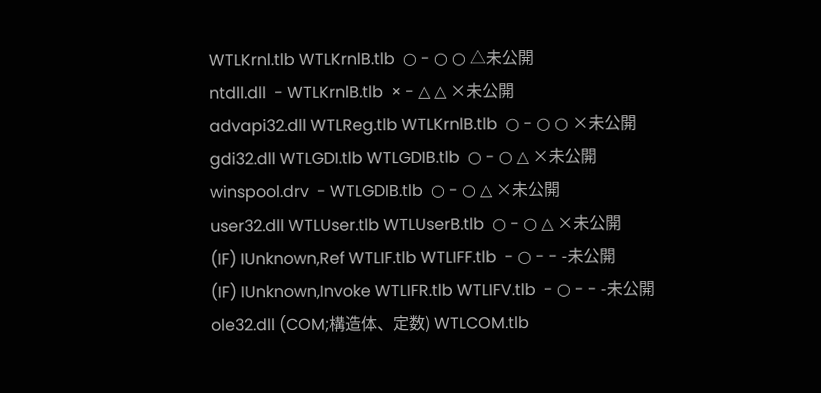WTLKrnl.tlb WTLKrnlB.tlb  ○ - ○ ○ △未公開
ntdll.dll  - WTLKrnlB.tlb  × - △ △ ×未公開
advapi32.dll WTLReg.tlb WTLKrnlB.tlb  ○ - ○ ○ ×未公開
gdi32.dll WTLGDI.tlb WTLGDIB.tlb  ○ - ○ △ ×未公開
winspool.drv  - WTLGDIB.tlb  ○ - ○ △ ×未公開
user32.dll WTLUser.tlb WTLUserB.tlb  ○ - ○ △ ×未公開
(IF) IUnknown,Ref WTLIF.tlb WTLIFF.tlb  - ○ - - -未公開
(IF) IUnknown,Invoke WTLIFR.tlb WTLIFV.tlb  - ○ - - -未公開
ole32.dll (COM;構造体、定数) WTLCOM.tlb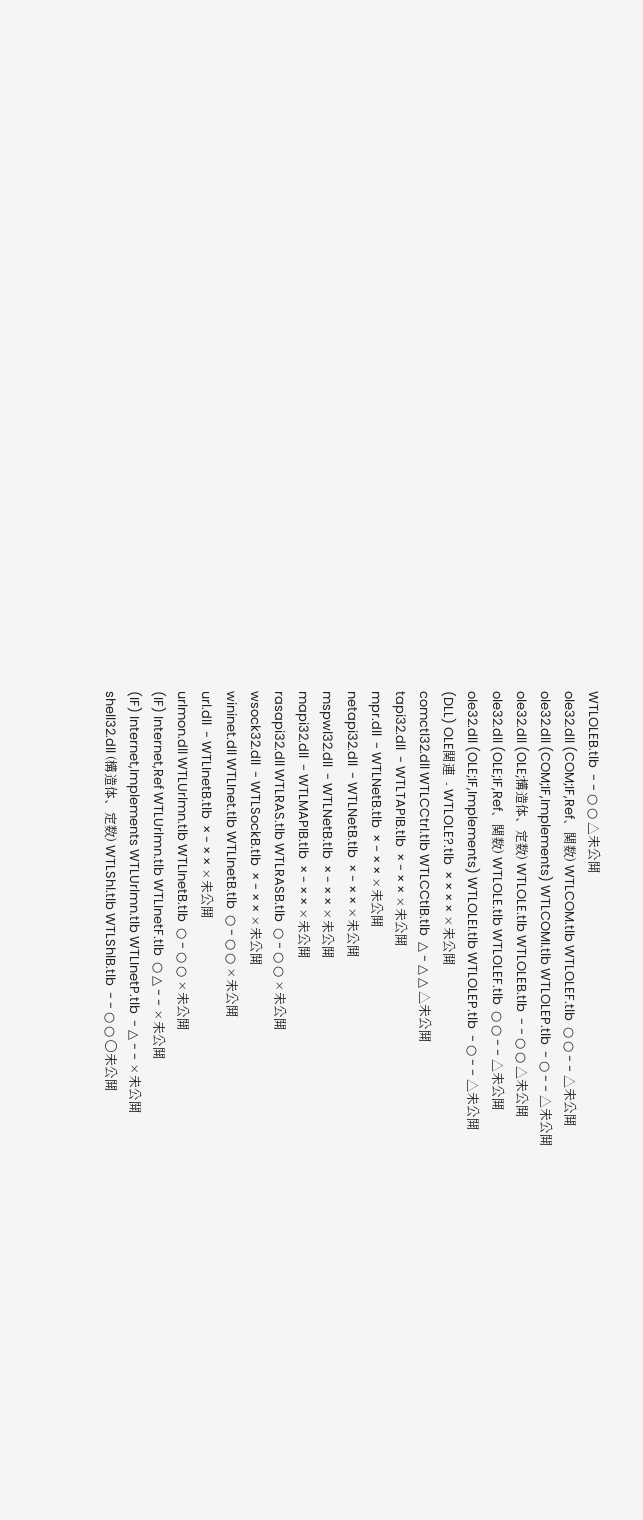WTLOLEB.tlb  - - ○ ○ △未公開
ole32.dll (COM;IF,Ref、関数) WTLCOM.tlb WTLOLEF.tlb  ○ ○ - - △未公開
ole32.dll (COM;IF,Implements) WTLCOMI.tlb WTLOLEP.tlb  - ○ - - △未公開
ole32.dll (OLE;構造体、定数) WTLOLE.tlb WTLOLEB.tlb  - - ○ ○ △未公開
ole32.dll (OLE;IF,Ref、関数) WTLOLE.tlb WTLOLEF.tlb  ○ ○ - - △未公開
ole32.dll (OLE;IF,Implements) WTLOLEI.tlb WTLOLEP.tlb  - ○ - - △未公開
(DLL) OLE関連  - WTLOLE?.tlb  × × × × ×未公開
comctl32.dll WTLCCtrl.tlb WTLCCtlB.tlb  △ - △ △ △未公開
tapi32.dll  - WTLTAPIB.tlb  × - × × ×未公開
mpr.dll  - WTLNetB.tlb  × - × × ×未公開
netapi32.dll  - WTLNetB.tlb  × - × × ×未公開
mspwl32.dll  - WTLNetB.tlb  × - × × ×未公開
mapi32.dll  - WTLMAPIB.tlb  × - × × ×未公開
rasapi32.dll WTLRAS.tlb WTLRASB.tlb  ○ - ○ ○ ×未公開
wsock32.dll  - WTLSockB.tlb  × - × × ×未公開
wininet.dll WTLInet.tlb WTLInetB.tlb  ○ - ○ ○ ×未公開
url.dll  - WTLInetB.tlb  × - × × ×未公開
urlmon.dll WTLUrlmn.tlb WTLInetB.tlb  ○ - ○ ○ ×未公開
(IF) Internet,Ref WTLUrlmn.tlb WTLInetF.tlb  ○ △ - - ×未公開
(IF) Internet,Implements WTLUrlmn.tlb WTLInetP.tlb  - △ - - ×未公開
shell32.dll (構造体、定数) WTLShl.tlb WTLShlB.tlb  - - ○ ○ ○未公開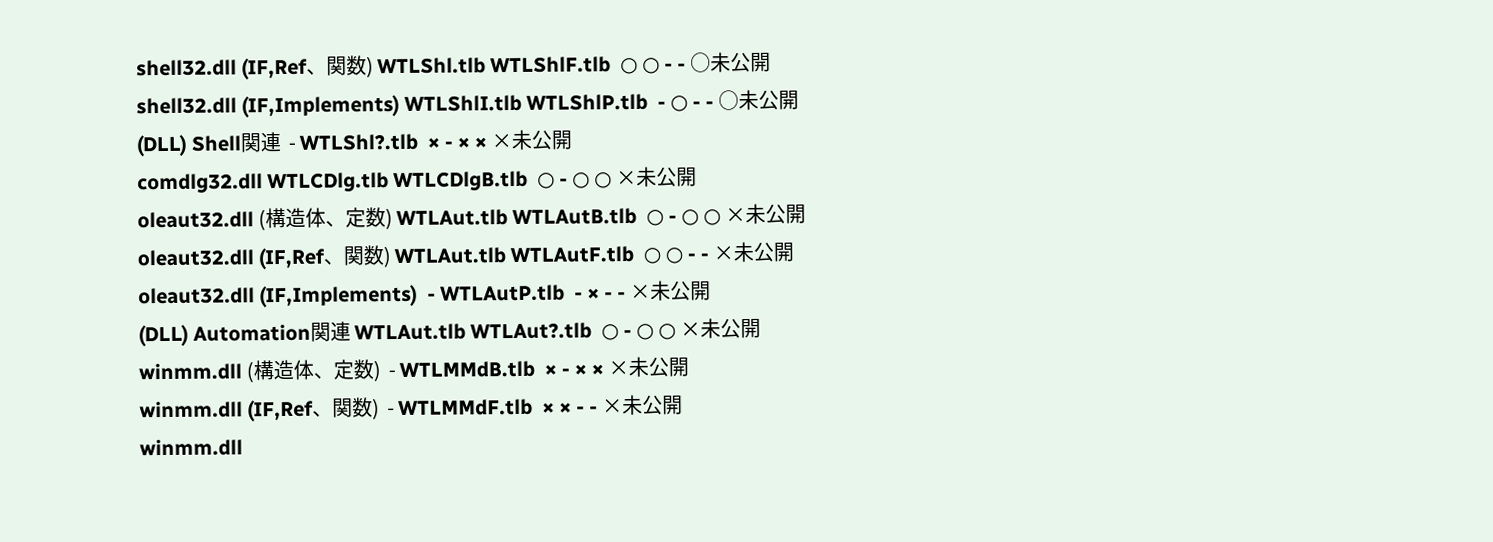shell32.dll (IF,Ref、関数) WTLShl.tlb WTLShlF.tlb  ○ ○ - - ○未公開
shell32.dll (IF,Implements) WTLShlI.tlb WTLShlP.tlb  - ○ - - ○未公開
(DLL) Shell関連  - WTLShl?.tlb  × - × × ×未公開
comdlg32.dll WTLCDlg.tlb WTLCDlgB.tlb  ○ - ○ ○ ×未公開
oleaut32.dll (構造体、定数) WTLAut.tlb WTLAutB.tlb  ○ - ○ ○ ×未公開
oleaut32.dll (IF,Ref、関数) WTLAut.tlb WTLAutF.tlb  ○ ○ - - ×未公開
oleaut32.dll (IF,Implements)  - WTLAutP.tlb  - × - - ×未公開
(DLL) Automation関連 WTLAut.tlb WTLAut?.tlb  ○ - ○ ○ ×未公開
winmm.dll (構造体、定数)  - WTLMMdB.tlb  × - × × ×未公開
winmm.dll (IF,Ref、関数)  - WTLMMdF.tlb  × × - - ×未公開
winmm.dll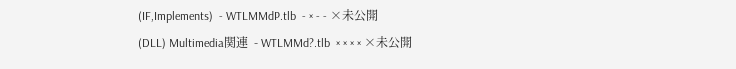(IF,Implements)  - WTLMMdP.tlb  - × - - ×未公開
(DLL) Multimedia関連  - WTLMMd?.tlb  × × × × ×未公開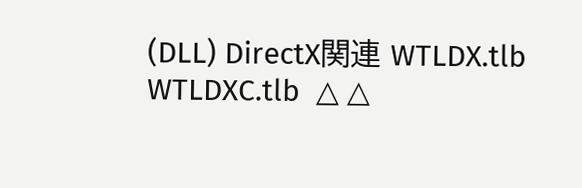(DLL) DirectX関連 WTLDX.tlb WTLDXC.tlb  △ △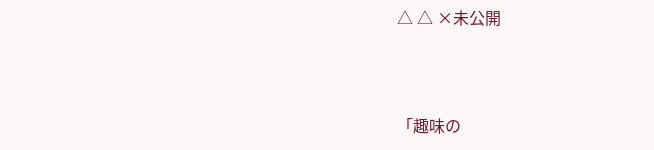△ △ ×未公開



「趣味の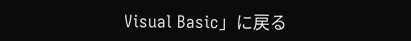Visual Basic」に戻る